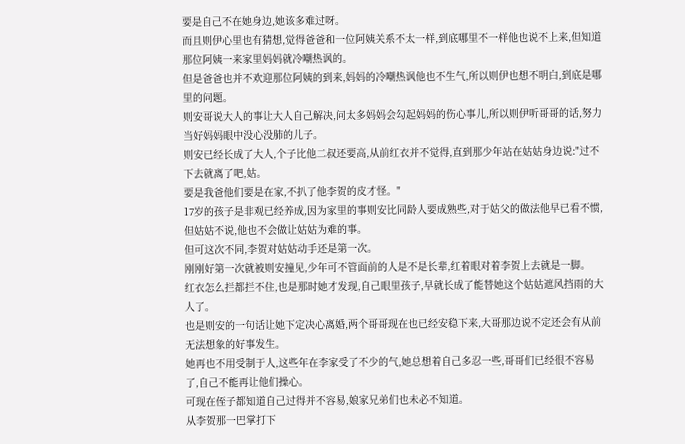要是自己不在她身边,她该多难过呀。
而且则伊心里也有猜想,觉得爸爸和一位阿姨关系不太一样,到底哪里不一样他也说不上来,但知道那位阿姨一来家里妈妈就冷嘲热讽的。
但是爸爸也并不欢迎那位阿姨的到来,妈妈的冷嘲热讽他也不生气,所以则伊也想不明白,到底是哪里的问题。
则安哥说大人的事让大人自己解决,问太多妈妈会勾起妈妈的伤心事儿,所以则伊听哥哥的话,努力当好妈妈眼中没心没肺的儿子。
则安已经长成了大人,个子比他二叔还要高,从前红衣并不觉得,直到那少年站在姑姑身边说:"过不下去就离了吧,姑。
要是我爸他们要是在家,不扒了他李贺的皮才怪。"
17岁的孩子是非观已经养成,因为家里的事则安比同龄人要成熟些,对于姑父的做法他早已看不惯,但姑姑不说,他也不会做让姑姑为难的事。
但可这次不同,李贺对姑姑动手还是第一次。
刚刚好第一次就被则安撞见,少年可不管面前的人是不是长辈,红着眼对着李贺上去就是一脚。
红衣怎么拦都拦不住,也是那时她才发现,自己眼里孩子,早就长成了能替她这个姑姑遮风挡雨的大人了。
也是则安的一句话让她下定决心离婚,两个哥哥现在也已经安稳下来,大哥那边说不定还会有从前无法想象的好事发生。
她再也不用受制于人,这些年在李家受了不少的气,她总想着自己多忍一些,哥哥们已经很不容易了,自己不能再让他们操心。
可现在侄子都知道自己过得并不容易,娘家兄弟们也未必不知道。
从李贺那一巴掌打下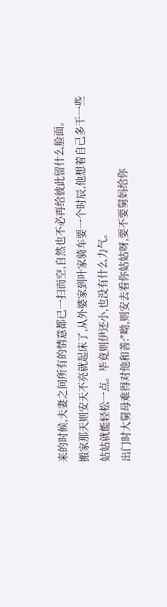来的时候,夫妻之间所有的情意都已一扫而空,自然也不必再给彼此留什么脸面。
搬家那天则安天不亮就起床了,从外婆家到叶家骑车要一个时辰,他想着自己多干一些姑姑就能轻松一点。毕竟则伊还小,也没有什么力气。
出门时大舅母难得对他和善:"呦,则安去看你姑姑呀,要不要舅妈给你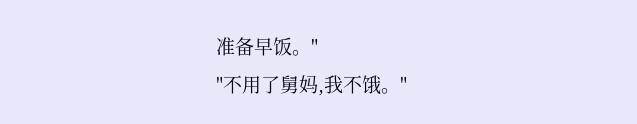准备早饭。"
"不用了舅妈,我不饿。"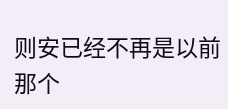则安已经不再是以前那个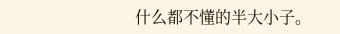什么都不懂的半大小子。